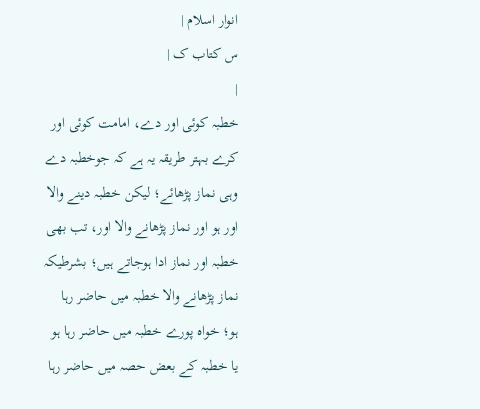انوار اسلام |
س کتاب ک |
|
خطبہ کوئی اور دے، امامت کوئی اور کرے بہتر طریقہ یہ ہے کہ جوخطبہ دے وہی نماز پڑھائے؛ لیکن خطبہ دینے والا اور ہو اور نماز پڑھانے والا اور، تب بھی خطبہ اور نماز ادا ہوجاتے ہیں؛ بشرطیکہ نماز پڑھانے والا خطبہ میں حاضر رہا ہو؛ خواہ پورے خطبہ میں حاضر رہا ہو یا خطبہ کے بعض حصہ میں حاضر رہا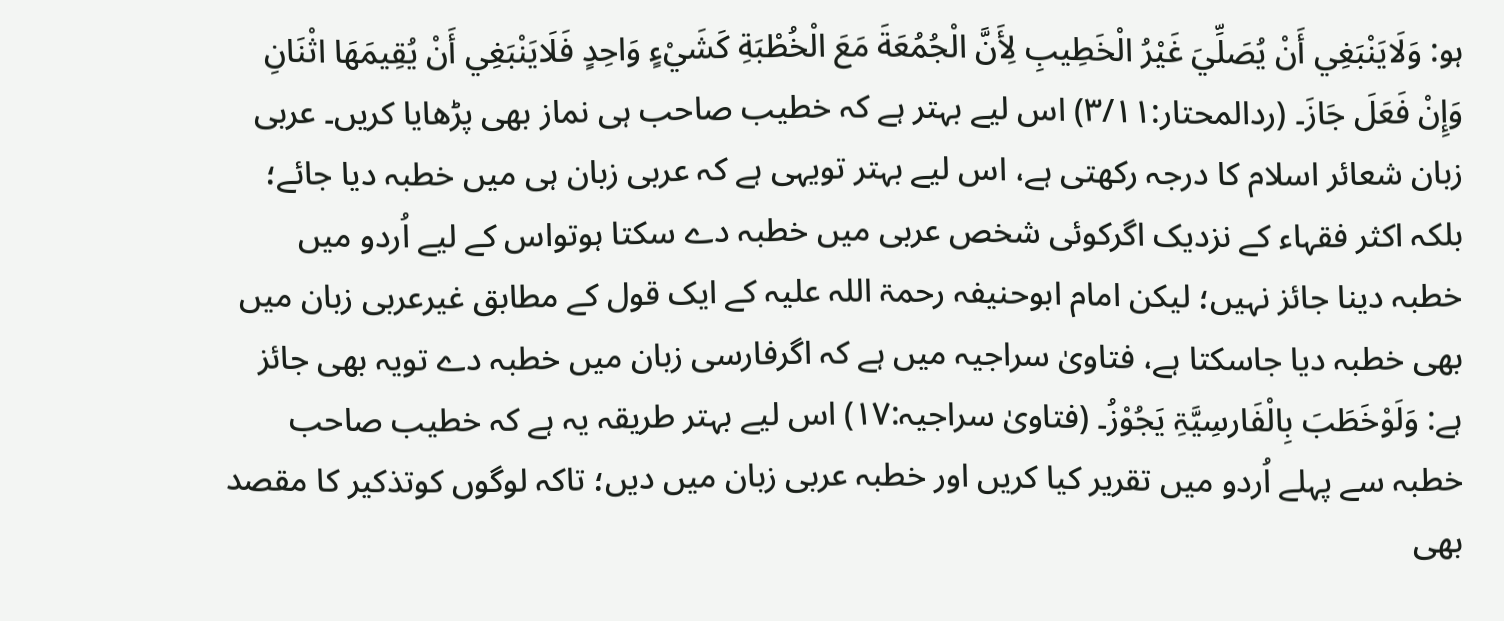ہو: وَلَايَنْبَغِي أَنْ يُصَلِّيَ غَيْرُ الْخَطِيبِ لِأَنَّ الْجُمُعَةَ مَعَ الْخُطْبَةِ كَشَيْءٍ وَاحِدٍ فَلَايَنْبَغِي أَنْ يُقِيمَهَا اثْنَانِ وَإِنْ فَعَلَ جَازَ۔ (ردالمحتار:۳/۱۱) اس لیے بہتر ہے کہ خطیب صاحب ہی نماز بھی پڑھایا کریں۔ عربی زبان شعائر اسلام کا درجہ رکھتی ہے، اس لیے بہتر تویہی ہے کہ عربی زبان ہی میں خطبہ دیا جائے؛ بلکہ اکثر فقہاء کے نزدیک اگرکوئی شخص عربی میں خطبہ دے سکتا ہوتواس کے لیے اُردو میں خطبہ دینا جائز نہیں؛ لیکن امام ابوحنیفہ رحمۃ اللہ علیہ کے ایک قول کے مطابق غیرعربی زبان میں بھی خطبہ دیا جاسکتا ہے، فتاویٰ سراجیہ میں ہے کہ اگرفارسی زبان میں خطبہ دے تویہ بھی جائز ہے: وَلَوْخَطَبَ بِالْفَارسِیَّۃِ یَجُوْزُ۔ (فتاویٰ سراجیہ:۱۷) اس لیے بہتر طریقہ یہ ہے کہ خطیب صاحب خطبہ سے پہلے اُردو میں تقریر کیا کریں اور خطبہ عربی زبان میں دیں؛ تاکہ لوگوں کوتذکیر کا مقصد بھی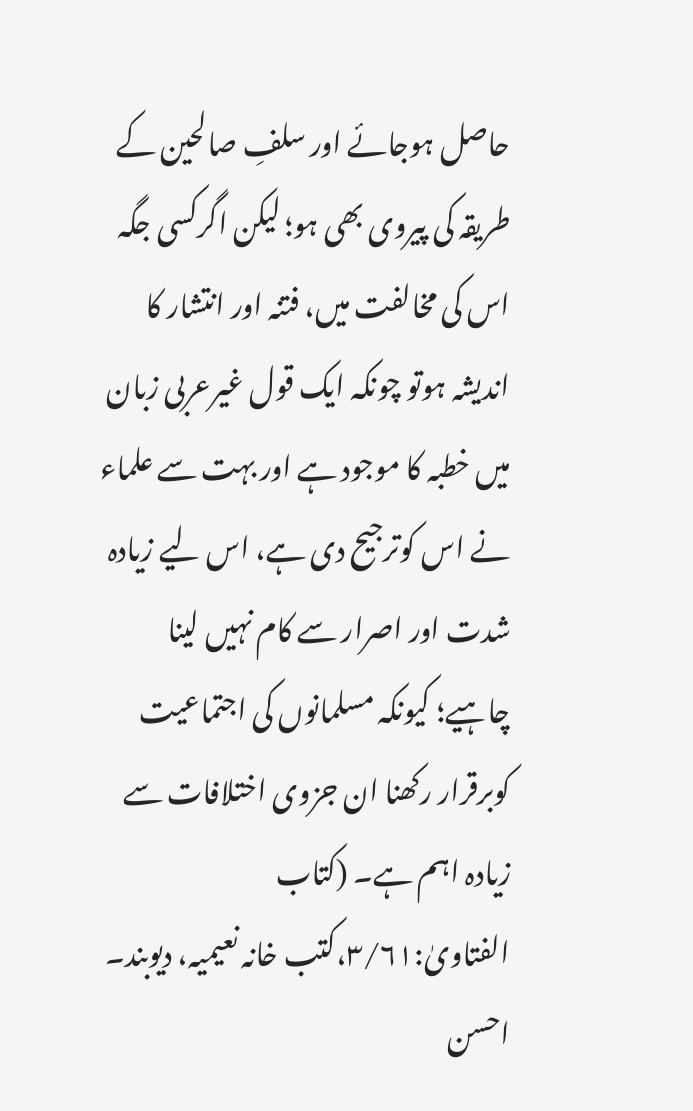حاصل ہوجائے اور سلفِ صالحین کے طریقہ کی پیروی بھی ہو؛ لیکن اگرکسی جگہ اس کی مخالفت میں، فتنہ اور انتشار کا اندیشہ ہوتو چونکہ ایک قول غیرعربی زبان میں خطبہ کا موجود ہے اور بہت سے علماء نے اس کوترجیح دی ہے، اس لیے زیادہ شدت اور اصرار سے کام نہیں لینا چاہیے؛ کیونکہ مسلمانوں کی اجتماعیت کوبرقرار رکھنا ان جزوی اختلافات سے زیادہ اہم ہے۔ (کتاب الفتاویٰ:۳/۶۱،کتب خانہ نعیمیہ، دیوبند۔ احسن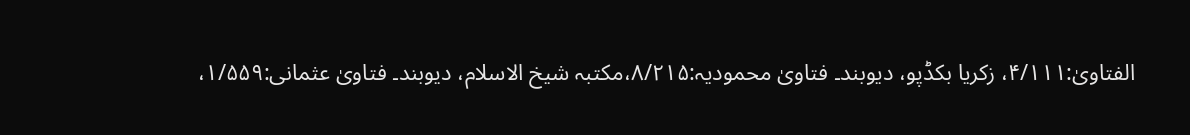الفتاویٰ:۴/۱۱۱، زکریا بکڈپو، دیوبند۔ فتاویٰ محمودیہ:۸/۲۱۵،مکتبہ شیخ الاسلام، دیوبند۔ فتاویٰ عثمانی:۱/۵۵۹،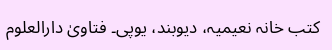کتب خانہ نعیمیہ، دیوبند، یوپی۔ فتاویٰ دارالعلوم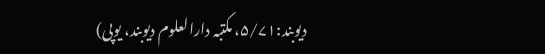دیوبند:۵/۷۱، مکتبہ دارالعلوم دیوبند، یوپی)